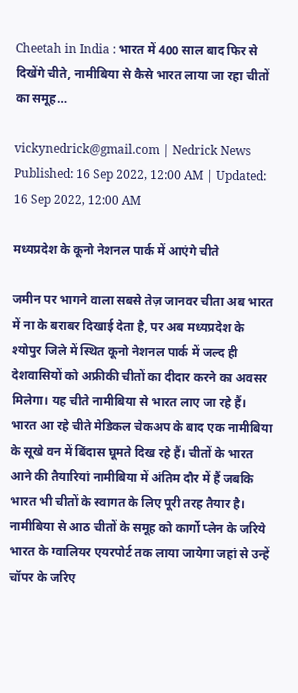Cheetah in India : भारत में 400 साल बाद फिर से दिखेंगे चीते, नामीबिया से कैसे भारत लाया जा रहा चीतों का समूह…

vickynedrick@gmail.com | Nedrick News Published: 16 Sep 2022, 12:00 AM | Updated: 16 Sep 2022, 12:00 AM

मध्यप्रदेश के कूनो नेशनल पार्क में आएंगे चीते

जमीन पर भागने वाला सबसे तेज़ जानवर चीता अब भारत में ना के बराबर दिखाई देता है, पर अब मध्यप्रदेश के श्योपुर जिले में स्थित कूनो नेशनल पार्क में जल्द ही देशवासियों को अफ्रीकी चीतों का दीदार करने का अवसर मिलेगा। यह चीते नामीबिया से भारत लाए जा रहे हैं। भारत आ रहे चीते मेडिकल चेकअप के बाद एक नामीबिया के सूखे वन में बिंदास घूमते दिख रहे हैं। चीतों के भारत आने की तैयारियां नामीबिया में अंतिम दौर में हैं जबकि भारत भी चीतों के स्वागत के लिए पूरी तरह तैयार है। नामीबिया से आठ चीतों के समूह को कार्गो प्लेन के जरिये भारत के ग्वालियर एयरपोर्ट तक लाया जायेगा जहां से उन्हें चॉपर के जरिए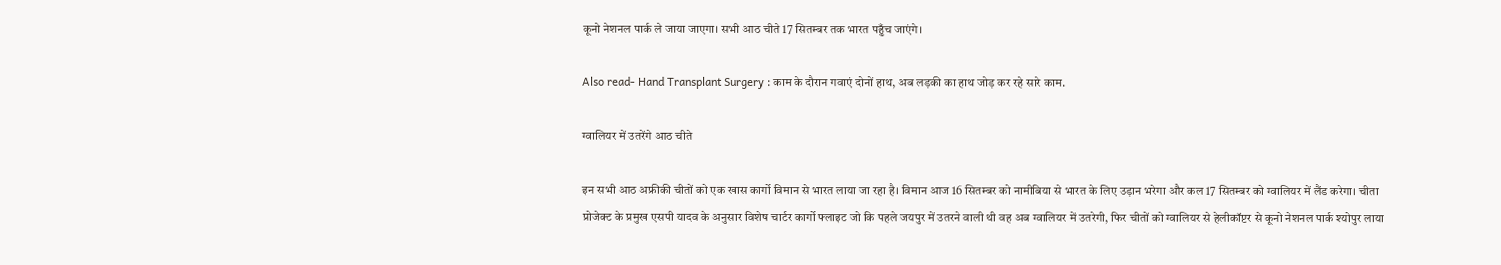कूनो नेशनल पार्क ले जाया जाएगा। सभी आठ चीते 17 सितम्बर तक भारत पहुँच जाएंगे।

Also read- Hand Transplant Surgery : काम के दौरान गवाएं दोनों हाथ, अब लड़की का हाथ जोड़ कर रहे सारे काम.

ग्वालियर में उतरेंगे आठ चीते

इन सभी आठ अफ्रीकी चीतों को एक खास कार्गो विमान से भारत लाया जा रहा है। विमान आज 16 सितम्बर को नामीबिया से भारत के लिए उड़ान भरेगा और कल 17 सितम्बर को ग्वालियर में लैंड करेगा। चीता प्रोजेक्ट के प्रमुख एसपी यादव के अनुसार विशेष चार्टर कार्गो फ्लाइट जो कि पहले जयपुर में उतरने वाली थी वह अब ग्वालियर में उतरेगी, फिर चीतों को ग्वालियर से हेलीकॉप्टर से कूनो नेशनल पार्क श्योपुर लाया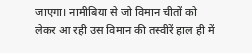जाएगा। नामीबिया से जो विमान चीतों को लेकर आ रही उस विमान की तस्वीरें हाल ही में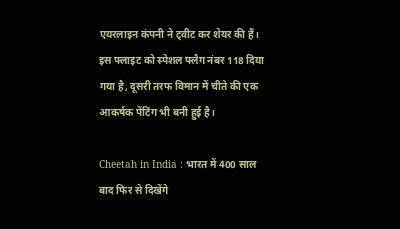एयरलाइन कंपनी ने ट्वीट कर शेयर की हैं। इस फ्लाइट को स्पेशल फ्लैग नंबर 118 दिया गया है, दूसरी तरफ विमान में चीते की एक आकर्षक पेंटिंग भी बनी हुई है।

Cheetah in India : भारत में 400 साल बाद फिर से दिखेंगे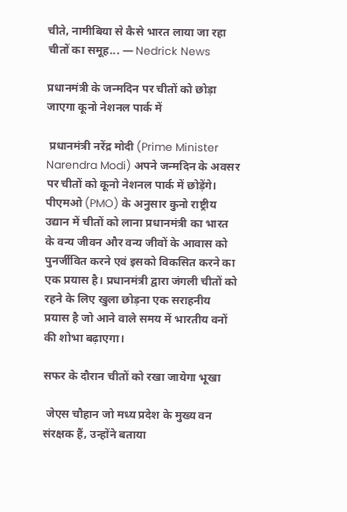चीते, नामीबिया से कैसे भारत लाया जा रहा चीतों का समूह... — Nedrick News

प्रधानमंत्री के जन्मदिन पर चीतों को छोड़ा जाएगा कूनो नेशनल पार्क में

 प्रधानमंत्री नरेंद्र मोदी (Prime Minister Narendra Modi) अपने जन्मदिन के अवसर पर चीतों को कूनो नेशनल पार्क में छोड़ेंगे। पीएमओ (PMO) के अनुसार कुनो राष्ट्रीय उद्यान में चीतों को लाना प्रधानमंत्री का भारत के वन्य जीवन और वन्य जीवों के आवास को पुनर्जीवित करने एवं इसको विकसित करने का एक प्रयास है। प्रधानमंत्री द्वारा जंगली चीतों को रहने के लिए खुला छोड़ना एक सराहनीय प्रयास है जो आने वाले समय में भारतीय वनों की शोभा बढ़ाएगा।

सफर के दौरान चीतों को रखा जायेगा भूखा

 जेएस चौहान जो मध्य प्रदेश के मुख्य वन संरक्षक हैं, उन्होंने बताया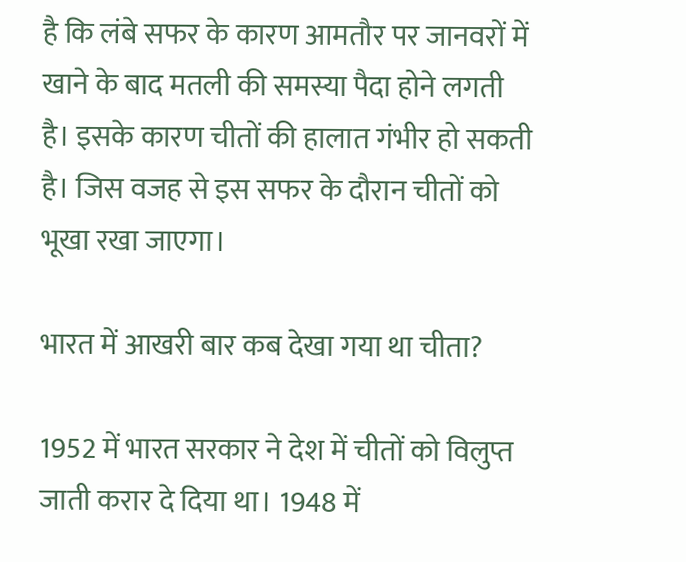है कि लंबे सफर के कारण आमतौर पर जानवरों में खाने के बाद मतली की समस्या पैदा होने लगती है। इसके कारण चीतों की हालात गंभीर हो सकती है। जिस वजह से इस सफर के दौरान चीतों को भूखा रखा जाएगा।

भारत में आखरी बार कब देखा गया था चीता?

1952 में भारत सरकार ने देश में चीतों को विलुप्त जाती करार दे दिया था। 1948 में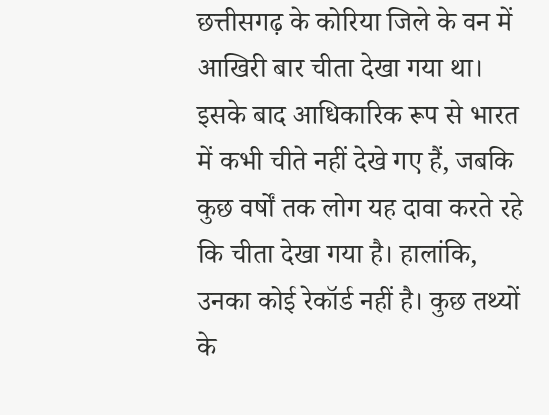छत्तीसगढ़ के कोरिया जिले के वन में आखिरी बार चीता देखा गया था। इसके बाद आधिकारिक रूप से भारत में कभी चीते नहीं देखे गए हैं, जबकि कुछ वर्षों तक लोग यह दावा करते रहे कि चीता देखा गया है। हालांकि, उनका कोई रेकॉर्ड नहीं है। कुछ तथ्यों के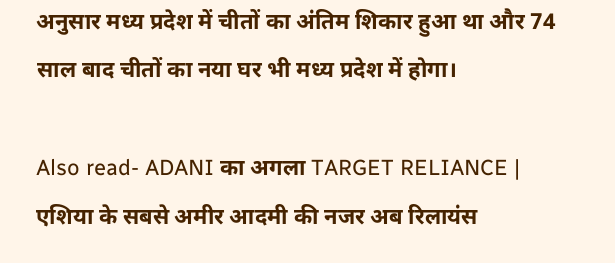अनुसार मध्य प्रदेश में चीतों का अंतिम शिकार हुआ था और 74 साल बाद चीतों का नया घर भी मध्य प्रदेश में होगा।

Also read- ADANI का अगला TARGET RELIANCE | एशिया के सबसे अमीर आदमी की नजर अब रिलायंस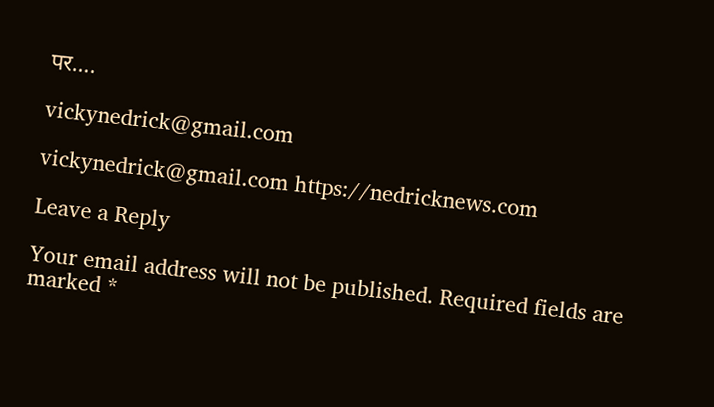पर….

vickynedrick@gmail.com

vickynedrick@gmail.com https://nedricknews.com

Leave a Reply

Your email address will not be published. Required fields are marked *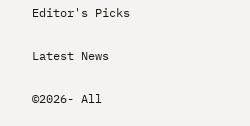Editor's Picks

Latest News

©2026- All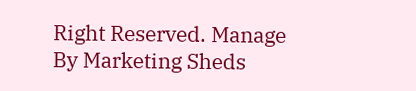Right Reserved. Manage By Marketing Sheds